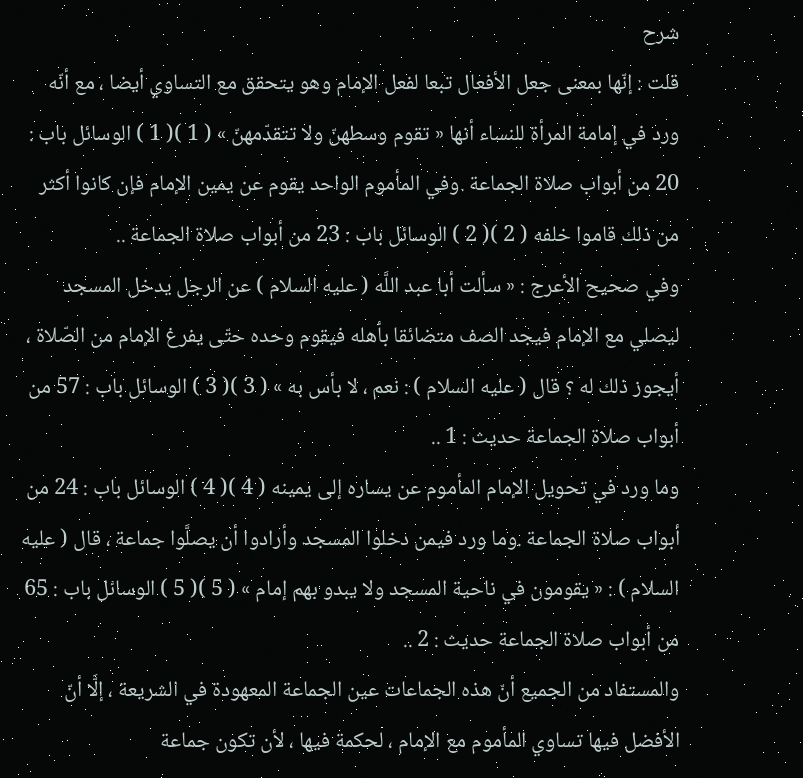شرح
قلت : إنّها بمعنى جعل الأفعال تبعا لفعل الإمام وهو يتحقق مع التساوي أيضا ، مع أنّه ورد في إمامة المرأة للنساء أنها « تقوم وسطهنّ ولا تتقدّمهنّ » ( 1 )( 1 ) الوسائل باب : 20 من أبواب صلاة الجماعة .وفي المأموم الواحد يقوم عن يمين الإمام فإن كانوا أكثر من ذلك قاموا خلفه ( 2 )( 2 ) الوسائل باب : 23 من أبواب صلاة الجماعة ..
وفي صحيح الأعرج : « سألت أبا عبد اللَّه ( عليه السلام ) عن الرجل يدخل المسجد ليصلي مع الإمام فيجد الصف متضائقا بأهله فيقوم وحده حتّى يفرغ الإمام من الصّلاة ، أيجوز ذلك له ؟ قال ( عليه السلام ) : نعم ، لا بأس به » ( 3 )( 3 ) الوسائل باب : 57 من أبواب صلاة الجماعة حديث : 1 ..
وما ورد في تحويل الإمام المأموم عن يساره إلى يمينه ( 4 )( 4 ) الوسائل باب : 24 من أبواب صلاة الجماعة .وما ورد فيمن دخلوا المسجد وأرادوا أن يصلَّوا جماعة ، قال ( عليه السلام ) : « يقومون في ناحية المسجد ولا يبدو بهم إمام » ( 5 )( 5 ) الوسائل باب : 65 من أبواب صلاة الجماعة حديث : 2 ..
والمستفاد من الجميع أنّ هذه الجماعات عين الجماعة المعهودة في الشريعة ، إلَّا أنّ الأفضل فيها تساوي المأموم مع الإمام ، لحكمة فيها ، لأن تكون جماعة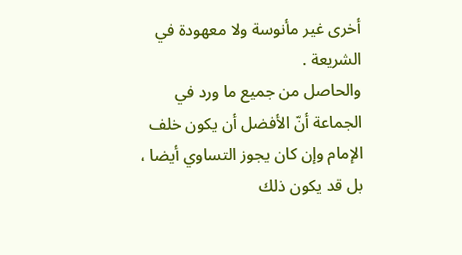أخرى غير مأنوسة ولا معهودة في الشريعة .
والحاصل من جميع ما ورد في الجماعة أنّ الأفضل أن يكون خلف الإمام وإن كان يجوز التساوي أيضا ، بل قد يكون ذلك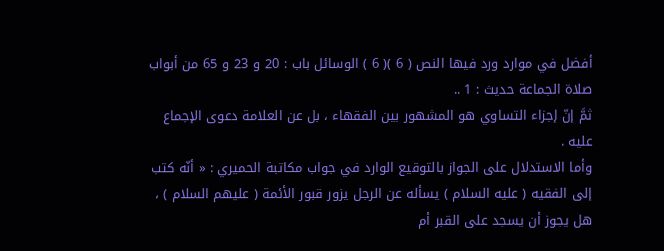أفضل في موارد ورد فيها النص ( 6 )( 6 ) الوسائل باب : 20 و 23 و 65 من أبواب صلاة الجماعة حديث : 1 ..
ثمَّ إنّ إجزاء التساوي هو المشهور بين الفقهاء ، بل عن العلامة دعوى الإجماع عليه .
وأما الاستدلال على الجواز بالتوقيع الوارد في جواب مكاتبة الحميري : « أنّه كتب إلى الفقيه ( عليه السلام ) يسأله عن الرجل يزور قبور الأئمة ( عليهم السلام ) ، هل يجوز أن يسجد على القبر أم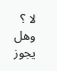لا ؟ وهل يجوز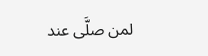لمن صلَّى عند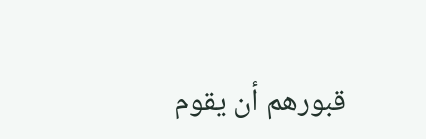قبورهم أن يقوم